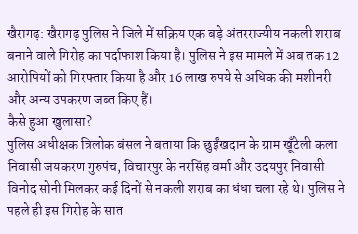खैरागढ़: खैरागढ़ पुलिस ने जिले में सक्रिय एक बड़े अंतरराज्यीय नकली शराब बनाने वाले गिरोह का पर्दाफाश किया है। पुलिस ने इस मामले में अब तक 12 आरोपियों को गिरफ्तार किया है और 16 लाख रुपये से अधिक की मशीनरी और अन्य उपकरण जब्त किए हैं।
कैसे हुआ खुलासा?
पुलिस अधीक्षक त्रिलोक बंसल ने बताया कि छुईंखदान के ग्राम खूँटेली कला निवासी जयकरण गुरुपंच, विचारपुर के नरसिंह वर्मा और उदयपुर निवासी विनोद सोनी मिलकर कई दिनों से नकली शराब का धंधा चला रहे थे। पुलिस ने पहले ही इस गिरोह के सात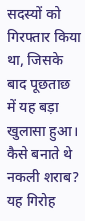सदस्यों को गिरफ्तार किया था, जिसके बाद पूछताछ में यह बड़ा खुलासा हुआ।
कैसे बनाते थे नकली शराब?
यह गिरोह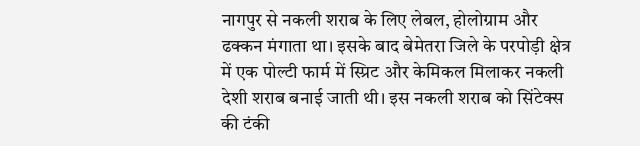नागपुर से नकली शराब के लिए लेबल, होलोग्राम और ढक्कन मंगाता था। इसके बाद बेमेतरा जिले के परपोड़ी क्षेत्र में एक पोल्टी फार्म में स्प्रिट और केमिकल मिलाकर नकली देशी शराब बनाई जाती थी। इस नकली शराब को सिंटेक्स की टंकी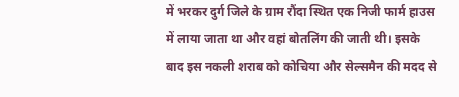में भरकर दुर्ग जिले के ग्राम रौंदा स्थित एक निजी फार्म हाउस में लाया जाता था और वहां बोतलिंग की जाती थी। इसके बाद इस नकली शराब को कोचिया और सेल्समैन की मदद से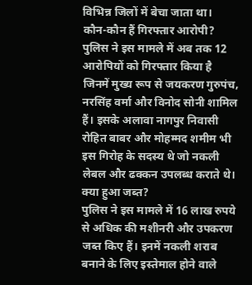विभिन्न जिलों में बेचा जाता था।
कौन-कौन हैं गिरफ्तार आरोपी?
पुलिस ने इस मामले में अब तक 12 आरोपियों को गिरफ्तार किया है जिनमें मुख्य रूप से जयकरण गुरुपंच, नरसिंह वर्मा और विनोद सोनी शामिल हैं। इसके अलावा नागपुर निवासी रोहित बाबर और मोहम्मद शमीम भी इस गिरोह के सदस्य थे जो नकली लेबल और ढक्कन उपलब्ध कराते थे।
क्या हुआ जब्त?
पुलिस ने इस मामले में 16 लाख रुपये से अधिक की मशीनरी और उपकरण जब्त किए हैं। इनमें नकली शराब बनाने के लिए इस्तेमाल होने वाले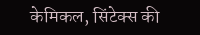केमिकल, सिंटेक्स की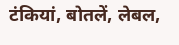टंकियां, बोतलें, लेबल,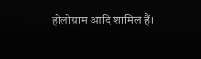होलोग्राम आदि शामिल हैं।